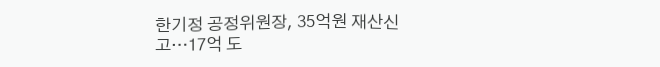한기정 공정위원장, 35억원 재산신고…17억 도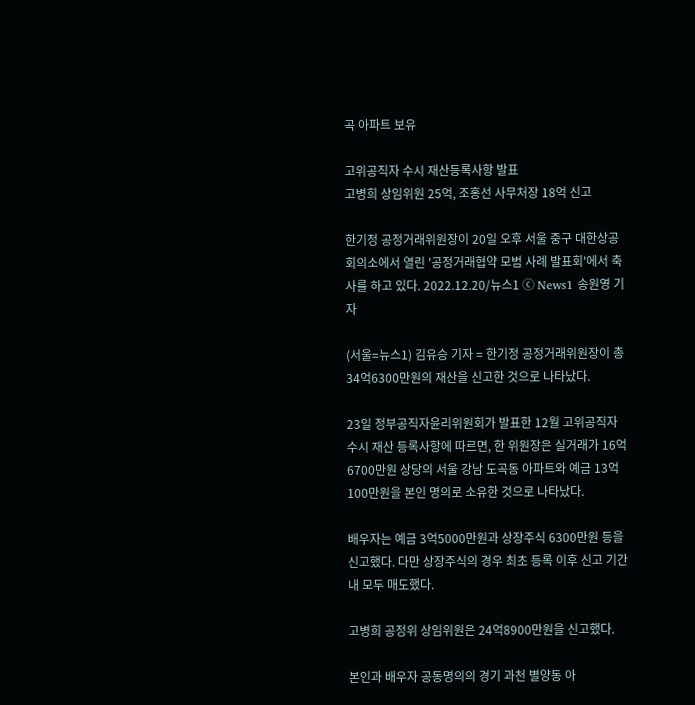곡 아파트 보유

고위공직자 수시 재산등록사항 발표
고병희 상임위원 25억, 조홍선 사무처장 18억 신고

한기정 공정거래위원장이 20일 오후 서울 중구 대한상공회의소에서 열린 '공정거래협약 모범 사례 발표회'에서 축사를 하고 있다. 2022.12.20/뉴스1 ⓒ News1 송원영 기자

(서울=뉴스1) 김유승 기자 = 한기정 공정거래위원장이 총 34억6300만원의 재산을 신고한 것으로 나타났다.

23일 정부공직자윤리위원회가 발표한 12월 고위공직자 수시 재산 등록사항에 따르면, 한 위원장은 실거래가 16억6700만원 상당의 서울 강남 도곡동 아파트와 예금 13억100만원을 본인 명의로 소유한 것으로 나타났다.

배우자는 예금 3억5000만원과 상장주식 6300만원 등을 신고했다. 다만 상장주식의 경우 최초 등록 이후 신고 기간 내 모두 매도했다.

고병희 공정위 상임위원은 24억8900만원을 신고했다.

본인과 배우자 공동명의의 경기 과천 별양동 아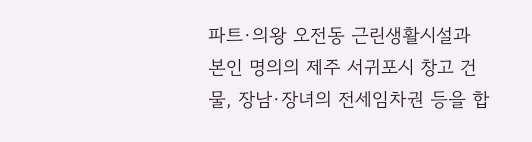파트·의왕 오전동 근린생활시설과 본인 명의의 제주 서귀포시 창고 건물, 장남·장녀의 전세임차권 등을 합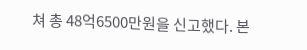쳐 총 48억6500만원을 신고했다. 본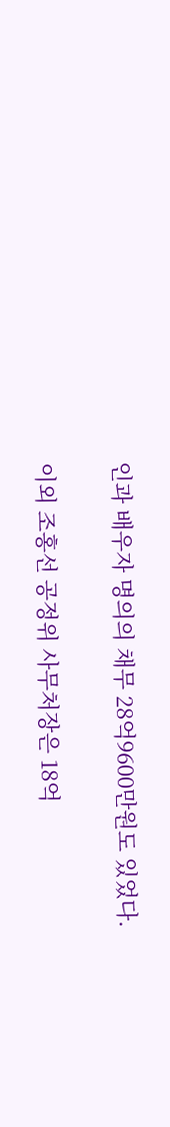인과 배우자 명의의 채무 28억9600만원도 있었다.

이외 조홍선 공정위 사무처장은 18억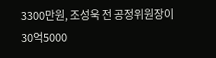3300만원, 조성욱 전 공정위원장이 30억5000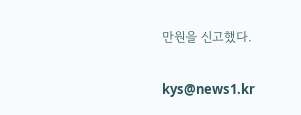만원을 신고했다.

kys@news1.kr